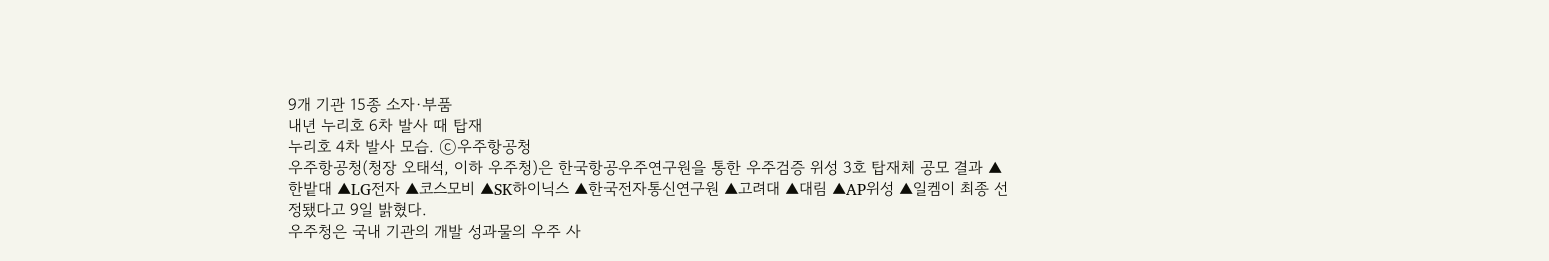9개 기관 15종 소자·부품
내년 누리호 6차 발사 때 탑재
누리호 4차 발사 모습. ⓒ우주항공청
우주항공청(청장 오태석, 이하 우주청)은 한국항공우주연구원을 통한 우주검증 위성 3호 탑재체 공모 결과 ▲한밭대 ▲LG전자 ▲코스모비 ▲SK하이닉스 ▲한국전자통신연구원 ▲고려대 ▲대림 ▲AP위성 ▲일켐이 최종 선정됐다고 9일 밝혔다.
우주청은 국내 기관의 개발 성과물의 우주 사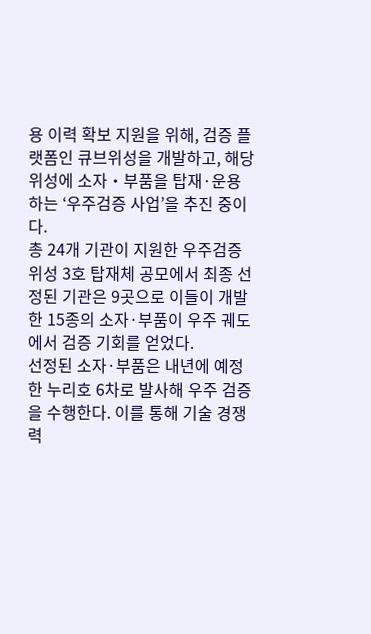용 이력 확보 지원을 위해, 검증 플랫폼인 큐브위성을 개발하고, 해당 위성에 소자‧부품을 탑재·운용하는 ‘우주검증 사업’을 추진 중이다.
총 24개 기관이 지원한 우주검증 위성 3호 탑재체 공모에서 최종 선정된 기관은 9곳으로 이들이 개발한 15종의 소자·부품이 우주 궤도에서 검증 기회를 얻었다.
선정된 소자·부품은 내년에 예정한 누리호 6차로 발사해 우주 검증을 수행한다. 이를 통해 기술 경쟁력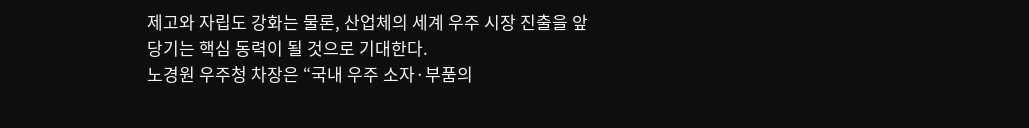제고와 자립도 강화는 물론, 산업체의 세계 우주 시장 진출을 앞당기는 핵심 동력이 될 것으로 기대한다.
노경원 우주청 차장은 “국내 우주 소자·부품의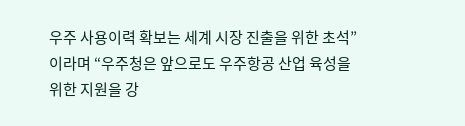우주 사용이력 확보는 세계 시장 진출을 위한 초석”이라며 “우주청은 앞으로도 우주항공 산업 육성을 위한 지원을 강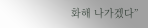화해 나가겠다”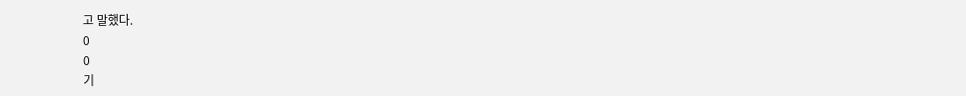고 말했다.
0
0
기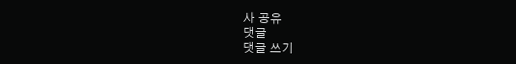사 공유
댓글
댓글 쓰기